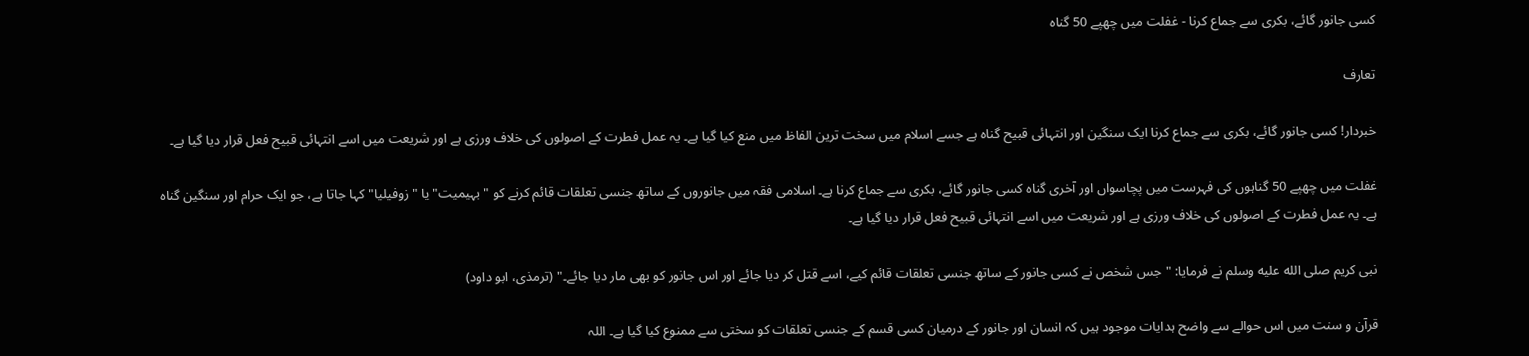کسی جانور گائے، بکری سے جماع کرنا - غفلت میں چھپے 50 گناہ

تعارف

خبردار! کسی جانور گائے، بکری سے جماع کرنا ایک سنگین اور انتہائی قبیح گناہ ہے جسے اسلام میں سخت ترین الفاظ میں منع کیا گیا ہے۔ یہ عمل فطرت کے اصولوں کی خلاف ورزی ہے اور شریعت میں اسے انتہائی قبیح فعل قرار دیا گیا ہے۔

غفلت میں چھپے 50 گناہوں کی فہرست میں پچاسواں اور آخری گناہ کسی جانور گائے، بکری سے جماع کرنا ہے۔ اسلامی فقہ میں جانوروں کے ساتھ جنسی تعلقات قائم کرنے کو "بہیمیت" یا "زوفیلیا" کہا جاتا ہے، جو ایک حرام اور سنگین گناہ ہے۔ یہ عمل فطرت کے اصولوں کی خلاف ورزی ہے اور شریعت میں اسے انتہائی قبیح فعل قرار دیا گیا ہے۔

نبی کریم صلى الله عليه وسلم نے فرمایا: "جس شخص نے کسی جانور کے ساتھ جنسی تعلقات قائم کیے، اسے قتل کر دیا جائے اور اس جانور کو بھی مار دیا جائے۔" (ترمذی، ابو داود)

قرآن و سنت میں اس حوالے سے واضح ہدایات موجود ہیں کہ انسان اور جانور کے درمیان کسی قسم کے جنسی تعلقات کو سختی سے ممنوع کیا گیا ہے۔ اللہ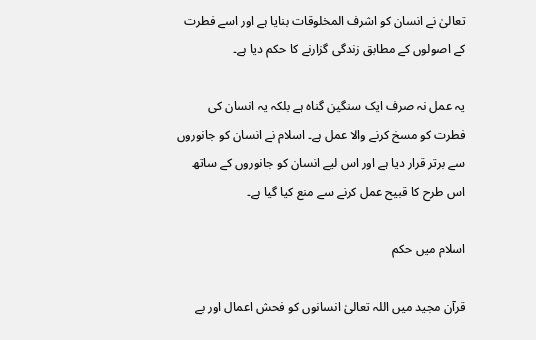تعالیٰ نے انسان کو اشرف المخلوقات بنایا ہے اور اسے فطرت کے اصولوں کے مطابق زندگی گزارنے کا حکم دیا ہے۔

یہ عمل نہ صرف ایک سنگین گناہ ہے بلکہ یہ انسان کی فطرت کو مسخ کرنے والا عمل ہے۔ اسلام نے انسان کو جانوروں سے برتر قرار دیا ہے اور اس لیے انسان کو جانوروں کے ساتھ اس طرح کا قبیح عمل کرنے سے منع کیا گیا ہے۔

اسلام میں حکم

قرآن مجید میں اللہ تعالیٰ انسانوں کو فحش اعمال اور بے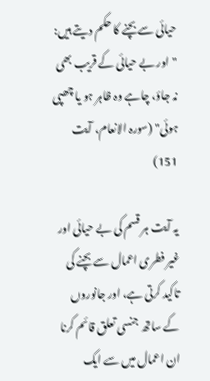حیائی سے بچنے کا حکم دیتے ہیں: "اور بے حیائی کے قریب بھی نہ جاؤ، چاہے وہ ظاہر ہو یا چھپی ہوئی" (سورہ الانعام، آیت 151)

یہ آیت ہر قسم کی بے حیائی اور غیر فطری اعمال سے بچنے کی تاکید کرتی ہے، اور جانوروں کے ساتھ جنسی تعلق قائم کرنا ان اعمال میں سے ایک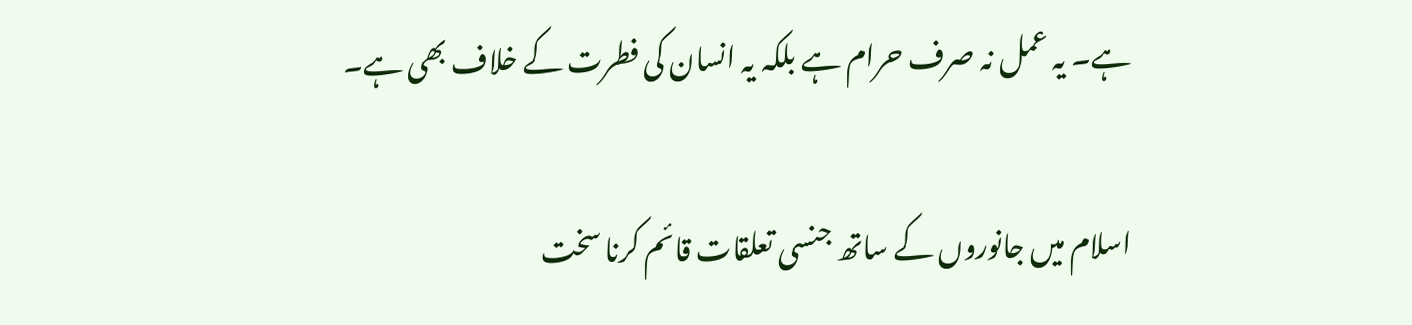ہے۔ یہ عمل نہ صرف حرام ہے بلکہ یہ انسان کی فطرت کے خلاف بھی ہے۔

اسلام میں جانوروں کے ساتھ جنسی تعلقات قائم کرنا سخت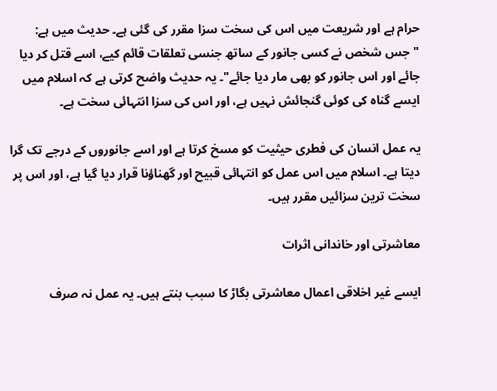حرام ہے اور شریعت میں اس کی سخت سزا مقرر کی گئی ہے۔ حدیث میں ہے: "جس شخص نے کسی جانور کے ساتھ جنسی تعلقات قائم کیے، اسے قتل کر دیا جائے اور اس جانور کو بھی مار دیا جائے"۔ یہ حدیث واضح کرتی ہے کہ اسلام میں ایسے گناہ کی کوئی گنجائش نہیں ہے، اور اس کی سزا انتہائی سخت ہے۔

یہ عمل انسان کی فطری حیثیت کو مسخ کرتا ہے اور اسے جانوروں کے درجے تک گرا دیتا ہے۔ اسلام میں اس عمل کو انتہائی قبیح اور گھناؤنا قرار دیا گیا ہے، اور اس پر سخت ترین سزائیں مقرر ہیں۔

معاشرتی اور خاندانی اثرات

ایسے غیر اخلاقی اعمال معاشرتی بگاڑ کا سبب بنتے ہیں۔ یہ عمل نہ صرف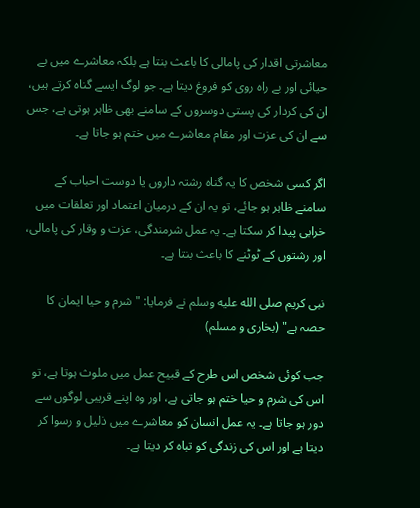معاشرتی اقدار کی پامالی کا باعث بنتا ہے بلکہ معاشرے میں بے حیائی اور بے راہ روی کو فروغ دیتا ہے۔ جو لوگ ایسے گناہ کرتے ہیں، ان کی کردار کی پستی دوسروں کے سامنے بھی ظاہر ہوتی ہے، جس سے ان کی عزت اور مقام معاشرے میں ختم ہو جاتا ہے۔

اگر کسی شخص کا یہ گناہ رشتہ داروں یا دوست احباب کے سامنے ظاہر ہو جائے، تو یہ ان کے درمیان اعتماد اور تعلقات میں خرابی پیدا کر سکتا ہے۔ یہ عمل شرمندگی، عزت و وقار کی پامالی، اور رشتوں کے ٹوٹنے کا باعث بنتا ہے۔

نبی کریم صلى الله عليه وسلم نے فرمایا: "شرم و حیا ایمان کا حصہ ہے" (بخاری و مسلم)

جب کوئی شخص اس طرح کے قبیح عمل میں ملوث ہوتا ہے، تو اس کی شرم و حیا ختم ہو جاتی ہے، اور وہ اپنے قریبی لوگوں سے دور ہو جاتا ہے۔ یہ عمل انسان کو معاشرے میں ذلیل و رسوا کر دیتا ہے اور اس کی زندگی کو تباہ کر دیتا ہے۔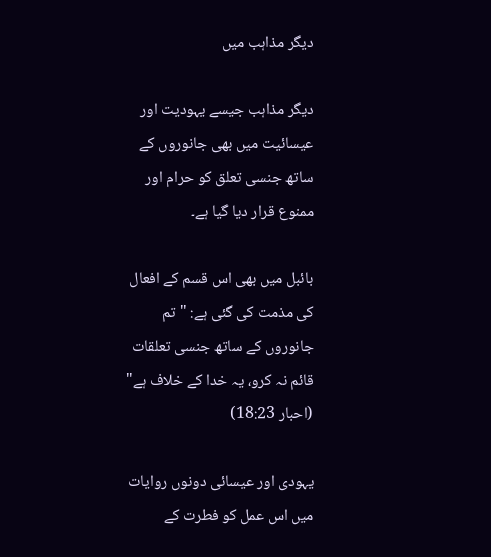دیگر مذاہب میں

دیگر مذاہب جیسے یہودیت اور عیسائیت میں بھی جانوروں کے ساتھ جنسی تعلق کو حرام اور ممنوع قرار دیا گیا ہے۔

بائبل میں بھی اس قسم کے افعال کی مذمت کی گئی ہے: "تم جانوروں کے ساتھ جنسی تعلقات قائم نہ کرو، یہ خدا کے خلاف ہے" (احبار 18:23)

یہودی اور عیسائی دونوں روایات میں اس عمل کو فطرت کے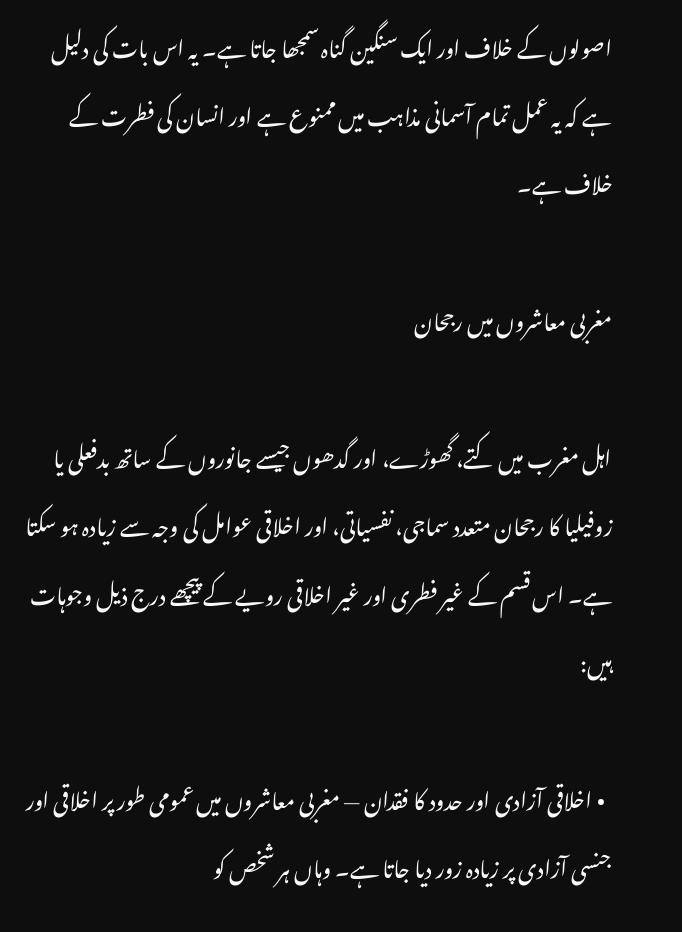اصولوں کے خلاف اور ایک سنگین گناہ سمجھا جاتا ہے۔ یہ اس بات کی دلیل ہے کہ یہ عمل تمام آسمانی مذاہب میں ممنوع ہے اور انسان کی فطرت کے خلاف ہے۔

مغربی معاشروں میں رجحان

اہل مغرب میں کتے، گھوڑے، اور گدھوں جیسے جانوروں کے ساتھ بدفعلی یا زوفیلیا کا رجحان متعدد سماجی، نفسیاتی، اور اخلاقی عوامل کی وجہ سے زیادہ ہو سکتا ہے۔ اس قسم کے غیر فطری اور غیر اخلاقی رویے کے پیچھے درج ذیل وجوہات ہیں:

  • اخلاقی آزادی اور حدود کا فقدان — مغربی معاشروں میں عمومی طور پر اخلاقی اور جنسی آزادی پر زیادہ زور دیا جاتا ہے۔ وہاں ہر شخص کو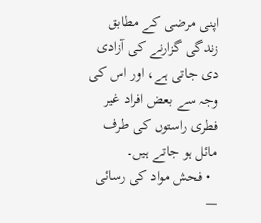اپنی مرضی کے مطابق زندگی گزارنے کی آزادی دی جاتی ہے، اور اس کی وجہ سے بعض افراد غیر فطری راستوں کی طرف مائل ہو جاتے ہیں۔
  • فحش مواد کی رسائی —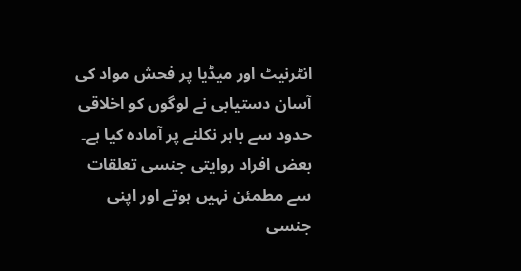انٹرنیٹ اور میڈیا پر فحش مواد کی آسان دستیابی نے لوگوں کو اخلاقی حدود سے باہر نکلنے پر آمادہ کیا ہے۔ بعض افراد روایتی جنسی تعلقات سے مطمئن نہیں ہوتے اور اپنی جنسی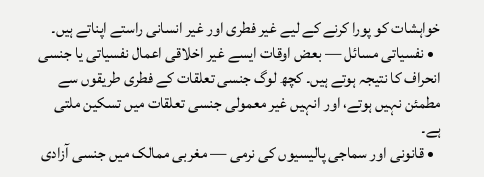خواہشات کو پورا کرنے کے لیے غیر فطری اور غیر انسانی راستے اپناتے ہیں۔
  • نفسیاتی مسائل — بعض اوقات ایسے غیر اخلاقی اعمال نفسیاتی یا جنسی انحراف کا نتیجہ ہوتے ہیں۔ کچھ لوگ جنسی تعلقات کے فطری طریقوں سے مطمئن نہیں ہوتے، اور انہیں غیر معمولی جنسی تعلقات میں تسکین ملتی ہے۔
  • قانونی اور سماجی پالیسیوں کی نرمی — مغربی ممالک میں جنسی آزادی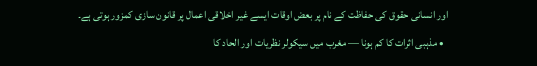اور انسانی حقوق کی حفاظت کے نام پر بعض اوقات ایسے غیر اخلاقی اعمال پر قانون سازی کمزور ہوتی ہے۔
  • مذہبی اثرات کا کم ہونا — مغرب میں سیکولر نظریات اور الحاد کا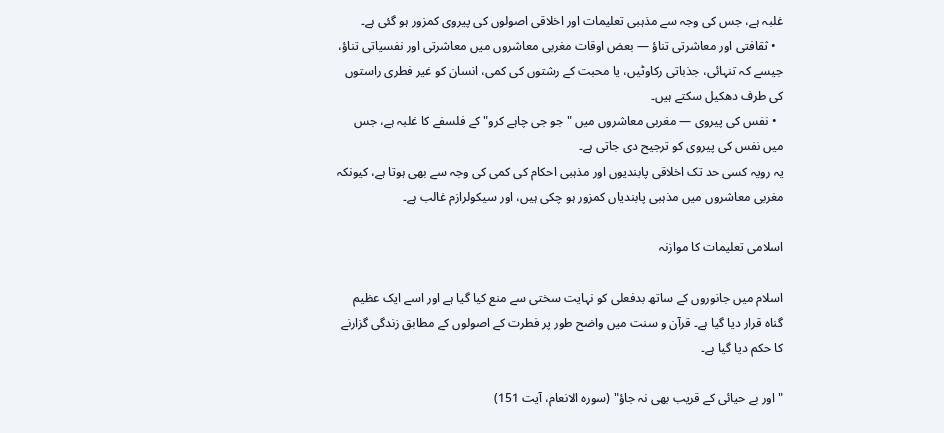غلبہ ہے، جس کی وجہ سے مذہبی تعلیمات اور اخلاقی اصولوں کی پیروی کمزور ہو گئی ہے۔
  • ثقافتی اور معاشرتی تناؤ — بعض اوقات مغربی معاشروں میں معاشرتی اور نفسیاتی تناؤ، جیسے کہ تنہائی، جذباتی رکاوٹیں، یا محبت کے رشتوں کی کمی، انسان کو غیر فطری راستوں کی طرف دھکیل سکتے ہیں۔
  • نفس کی پیروی — مغربی معاشروں میں "جو جی چاہے کرو" کے فلسفے کا غلبہ ہے، جس میں نفس کی پیروی کو ترجیح دی جاتی ہے۔
یہ رویہ کسی حد تک اخلاقی پابندیوں اور مذہبی احکام کی کمی کی وجہ سے بھی ہوتا ہے، کیونکہ مغربی معاشروں میں مذہبی پابندیاں کمزور ہو چکی ہیں، اور سیکولرازم غالب ہے۔

اسلامی تعلیمات کا موازنہ

اسلام میں جانوروں کے ساتھ بدفعلی کو نہایت سختی سے منع کیا گیا ہے اور اسے ایک عظیم گناہ قرار دیا گیا ہے۔ قرآن و سنت میں واضح طور پر فطرت کے اصولوں کے مطابق زندگی گزارنے کا حکم دیا گیا ہے۔

"اور بے حیائی کے قریب بھی نہ جاؤ" (سورہ الانعام، آیت 151)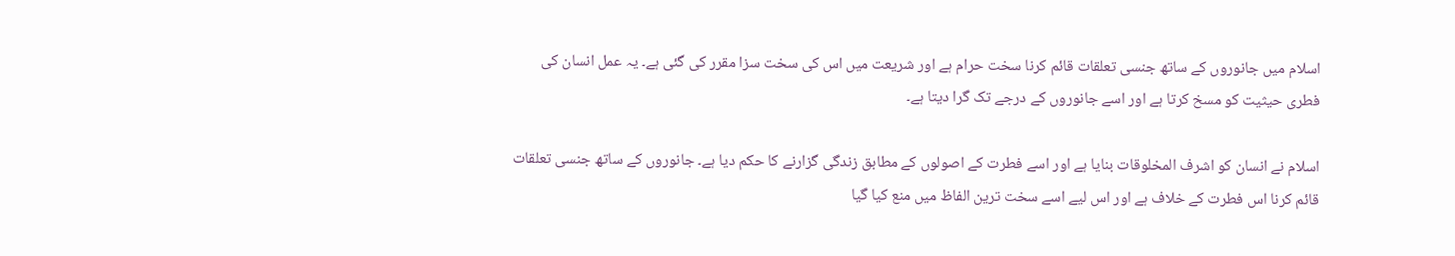اسلام میں جانوروں کے ساتھ جنسی تعلقات قائم کرنا سخت حرام ہے اور شریعت میں اس کی سخت سزا مقرر کی گئی ہے۔ یہ عمل انسان کی فطری حیثیت کو مسخ کرتا ہے اور اسے جانوروں کے درجے تک گرا دیتا ہے۔

اسلام نے انسان کو اشرف المخلوقات بنایا ہے اور اسے فطرت کے اصولوں کے مطابق زندگی گزارنے کا حکم دیا ہے۔ جانوروں کے ساتھ جنسی تعلقات قائم کرنا اس فطرت کے خلاف ہے اور اس لیے اسے سخت ترین الفاظ میں منع کیا گیا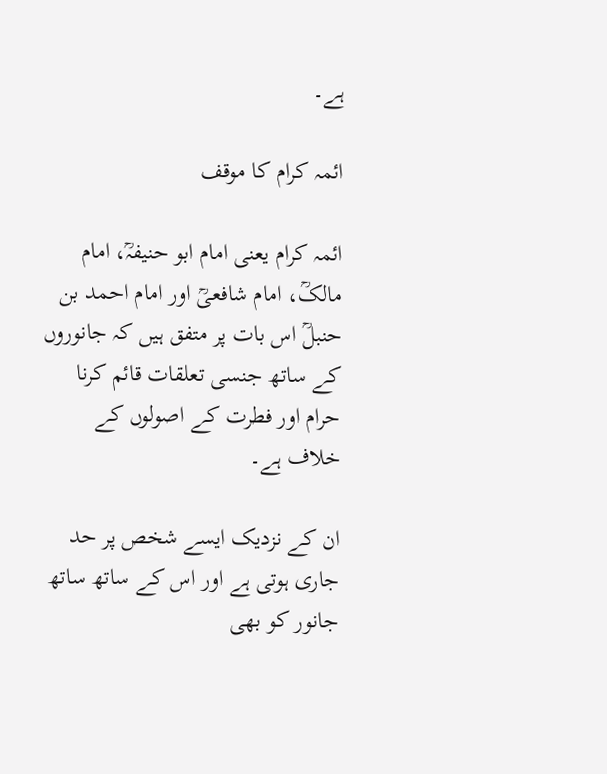ہے۔

ائمہ کرام کا موقف

ائمہ کرام یعنی امام ابو حنیفہؒ، امام مالکؒ، امام شافعیؒ اور امام احمد بن حنبلؒ اس بات پر متفق ہیں کہ جانوروں کے ساتھ جنسی تعلقات قائم کرنا حرام اور فطرت کے اصولوں کے خلاف ہے۔

ان کے نزدیک ایسے شخص پر حد جاری ہوتی ہے اور اس کے ساتھ ساتھ جانور کو بھی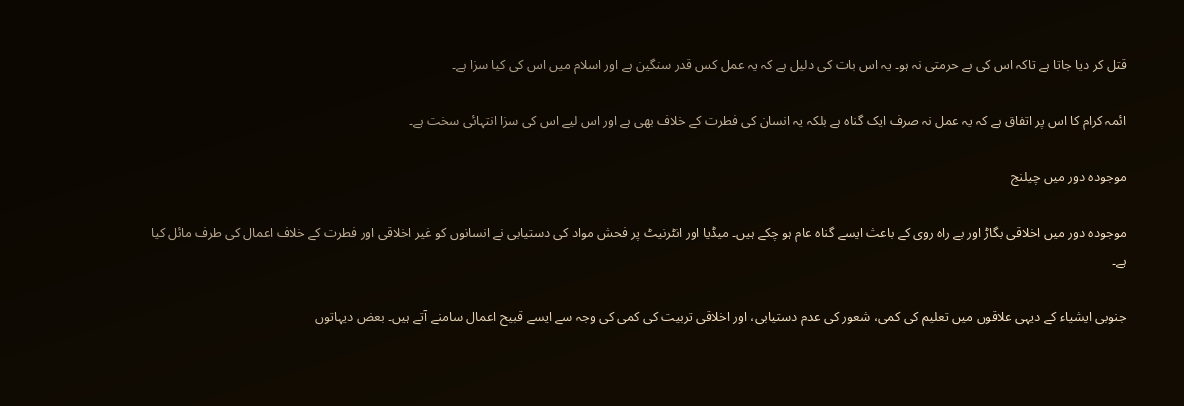قتل کر دیا جاتا ہے تاکہ اس کی بے حرمتی نہ ہو۔ یہ اس بات کی دلیل ہے کہ یہ عمل کس قدر سنگین ہے اور اسلام میں اس کی کیا سزا ہے۔

ائمہ کرام کا اس پر اتفاق ہے کہ یہ عمل نہ صرف ایک گناہ ہے بلکہ یہ انسان کی فطرت کے خلاف بھی ہے اور اس لیے اس کی سزا انتہائی سخت ہے۔

موجودہ دور میں چیلنج

موجودہ دور میں اخلاقی بگاڑ اور بے راہ روی کے باعث ایسے گناہ عام ہو چکے ہیں۔ میڈیا اور انٹرنیٹ پر فحش مواد کی دستیابی نے انسانوں کو غیر اخلاقی اور فطرت کے خلاف اعمال کی طرف مائل کیا ہے۔

جنوبی ایشیاء کے دیہی علاقوں میں تعلیم کی کمی، شعور کی عدم دستیابی، اور اخلاقی تربیت کی کمی کی وجہ سے ایسے قبیح اعمال سامنے آتے ہیں۔ بعض دیہاتوں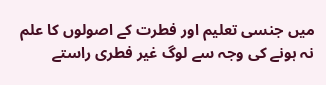میں جنسی تعلیم اور فطرت کے اصولوں کا علم نہ ہونے کی وجہ سے لوگ غیر فطری راستے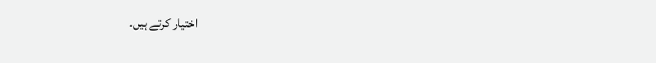اختیار کرتے ہیں۔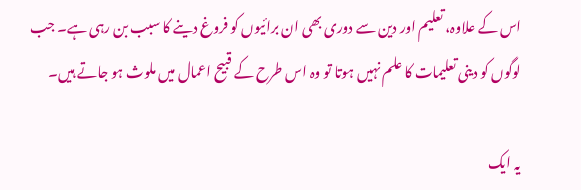اس کے علاوہ، تعلیم اور دین سے دوری بھی ان برائیوں کو فروغ دینے کا سبب بن رہی ہے۔ جب لوگوں کو دینی تعلیمات کا علم نہیں ہوتا تو وہ اس طرح کے قبیح اعمال میں ملوث ہو جاتے ہیں۔

یہ ایک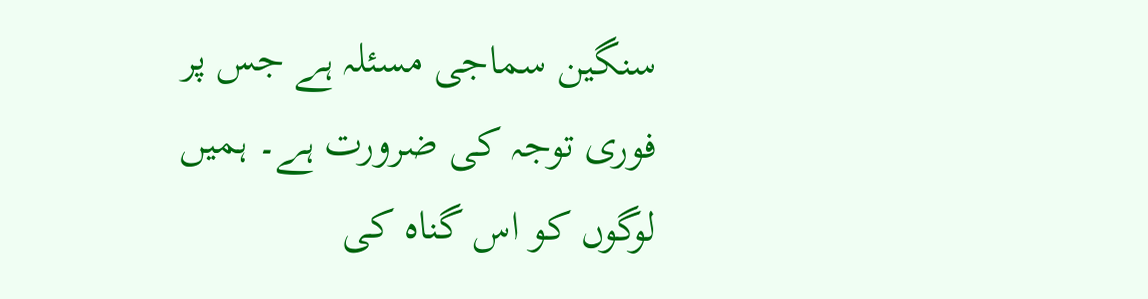سنگین سماجی مسئلہ ہے جس پر فوری توجہ کی ضرورت ہے۔ ہمیں لوگوں کو اس گناہ کی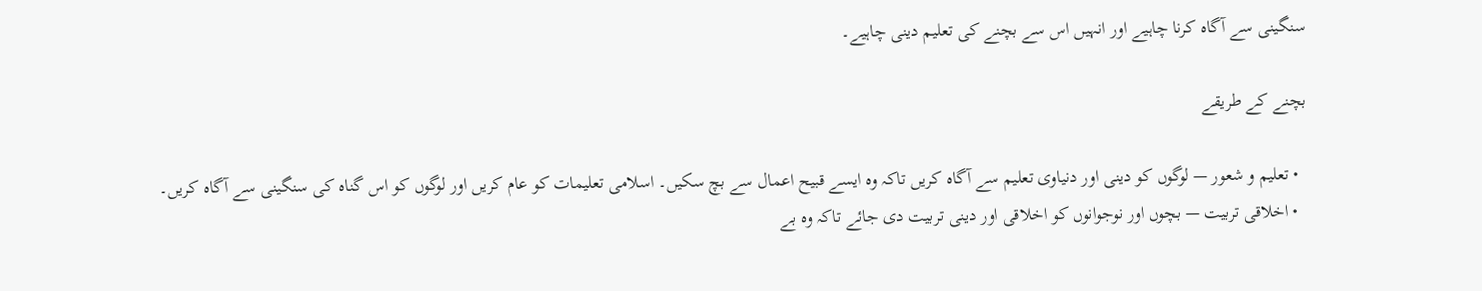سنگینی سے آگاہ کرنا چاہیے اور انہیں اس سے بچنے کی تعلیم دینی چاہیے۔

بچنے کے طریقے

  • تعلیم و شعور — لوگوں کو دینی اور دنیاوی تعلیم سے آگاہ کریں تاکہ وہ ایسے قبیح اعمال سے بچ سکیں۔ اسلامی تعلیمات کو عام کریں اور لوگوں کو اس گناہ کی سنگینی سے آگاہ کریں۔
  • اخلاقی تربیت — بچوں اور نوجوانوں کو اخلاقی اور دینی تربیت دی جائے تاکہ وہ بے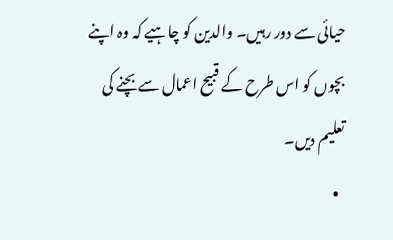حیائی سے دور رہیں۔ والدین کو چاہیے کہ وہ اپنے بچوں کو اس طرح کے قبیح اعمال سے بچنے کی تعلیم دیں۔
  •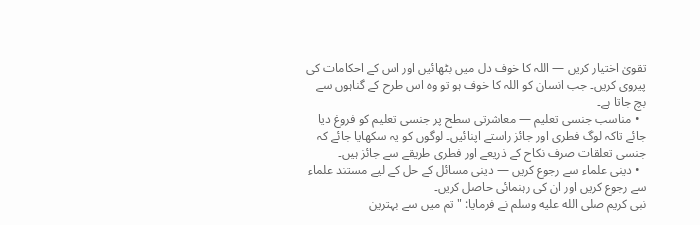تقویٰ اختیار کریں — اللہ کا خوف دل میں بٹھائیں اور اس کے احکامات کی پیروی کریں۔ جب انسان کو اللہ کا خوف ہو تو وہ اس طرح کے گناہوں سے بچ جاتا ہے۔
  • مناسب جنسی تعلیم — معاشرتی سطح پر جنسی تعلیم کو فروغ دیا جائے تاکہ لوگ فطری اور جائز راستے اپنائیں۔ لوگوں کو یہ سکھایا جائے کہ جنسی تعلقات صرف نکاح کے ذریعے اور فطری طریقے سے جائز ہیں۔
  • دینی علماء سے رجوع کریں — دینی مسائل کے حل کے لیے مستند علماء سے رجوع کریں اور ان کی رہنمائی حاصل کریں۔
نبی کریم صلى الله عليه وسلم نے فرمایا: "تم میں سے بہترین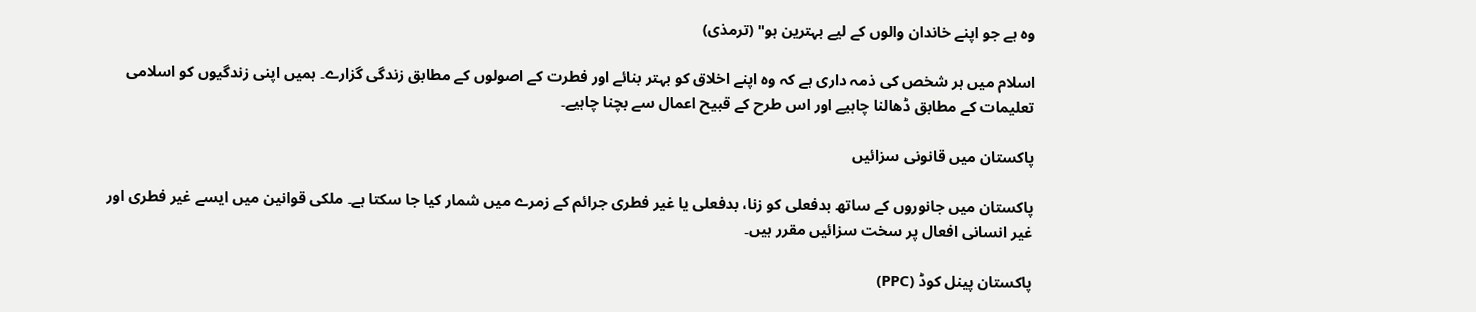وہ ہے جو اپنے خاندان والوں کے لیے بہترین ہو" (ترمذی)

اسلام میں ہر شخص کی ذمہ داری ہے کہ وہ اپنے اخلاق کو بہتر بنائے اور فطرت کے اصولوں کے مطابق زندگی گزارے۔ ہمیں اپنی زندگیوں کو اسلامی تعلیمات کے مطابق ڈھالنا چاہیے اور اس طرح کے قبیح اعمال سے بچنا چاہیے۔

پاکستان میں قانونی سزائیں

پاکستان میں جانوروں کے ساتھ بدفعلی کو زنا، بدفعلی یا غیر فطری جرائم کے زمرے میں شمار کیا جا سکتا ہے۔ ملکی قوانین میں ایسے غیر فطری اور غیر انسانی افعال پر سخت سزائیں مقرر ہیں۔

پاکستان پینل کوڈ (PPC)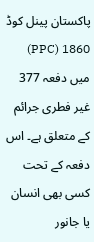پاکستان پینل کوڈ 1860 (PPC) میں دفعہ 377 غیر فطری جرائم کے متعلق ہے۔ اس دفعہ کے تحت کسی بھی انسان یا جانور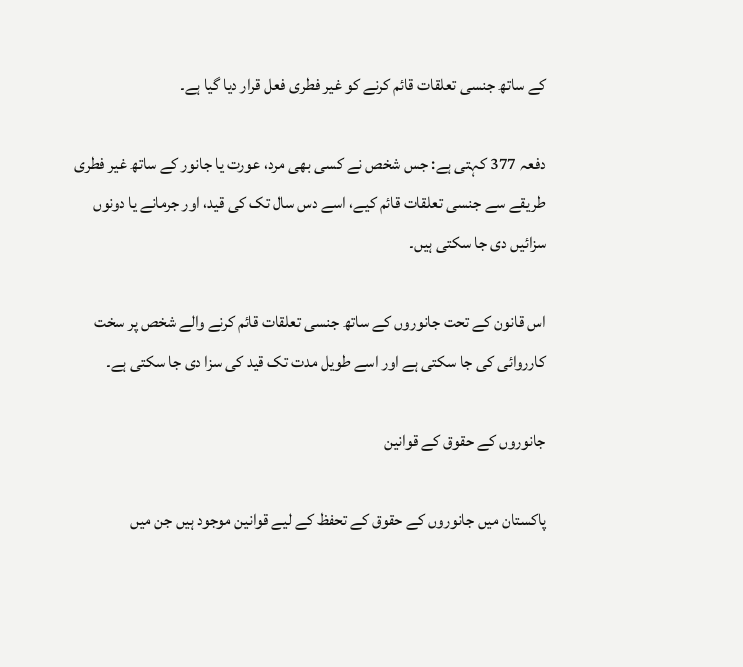کے ساتھ جنسی تعلقات قائم کرنے کو غیر فطری فعل قرار دیا گیا ہے۔

دفعہ 377 کہتی ہے: جس شخص نے کسی بھی مرد، عورت یا جانور کے ساتھ غیر فطری طریقے سے جنسی تعلقات قائم کیے، اسے دس سال تک کی قید، اور جرمانے یا دونوں سزائیں دی جا سکتی ہیں۔

اس قانون کے تحت جانوروں کے ساتھ جنسی تعلقات قائم کرنے والے شخص پر سخت کارروائی کی جا سکتی ہے اور اسے طویل مدت تک قید کی سزا دی جا سکتی ہے۔

جانوروں کے حقوق کے قوانین

پاکستان میں جانوروں کے حقوق کے تحفظ کے لیے قوانین موجود ہیں جن میں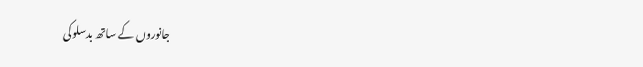جانوروں کے ساتھ بدسلوکی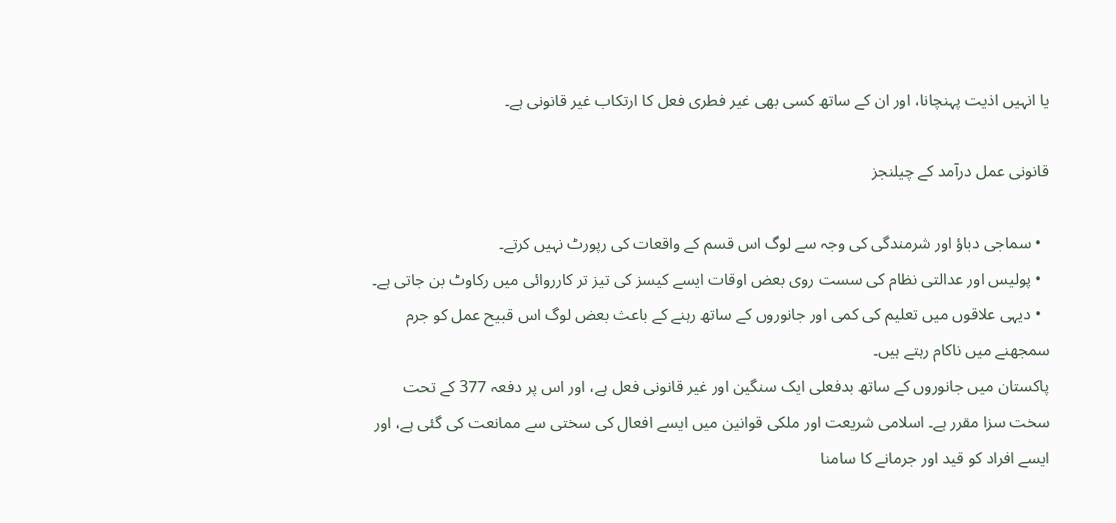یا انہیں اذیت پہنچانا، اور ان کے ساتھ کسی بھی غیر فطری فعل کا ارتکاب غیر قانونی ہے۔

قانونی عمل درآمد کے چیلنجز

  • سماجی دباؤ اور شرمندگی کی وجہ سے لوگ اس قسم کے واقعات کی رپورٹ نہیں کرتے۔
  • پولیس اور عدالتی نظام کی سست روی بعض اوقات ایسے کیسز کی تیز تر کارروائی میں رکاوٹ بن جاتی ہے۔
  • دیہی علاقوں میں تعلیم کی کمی اور جانوروں کے ساتھ رہنے کے باعث بعض لوگ اس قبیح عمل کو جرم سمجھنے میں ناکام رہتے ہیں۔
پاکستان میں جانوروں کے ساتھ بدفعلی ایک سنگین اور غیر قانونی فعل ہے، اور اس پر دفعہ 377 کے تحت سخت سزا مقرر ہے۔ اسلامی شریعت اور ملکی قوانین میں ایسے افعال کی سختی سے ممانعت کی گئی ہے، اور ایسے افراد کو قید اور جرمانے کا سامنا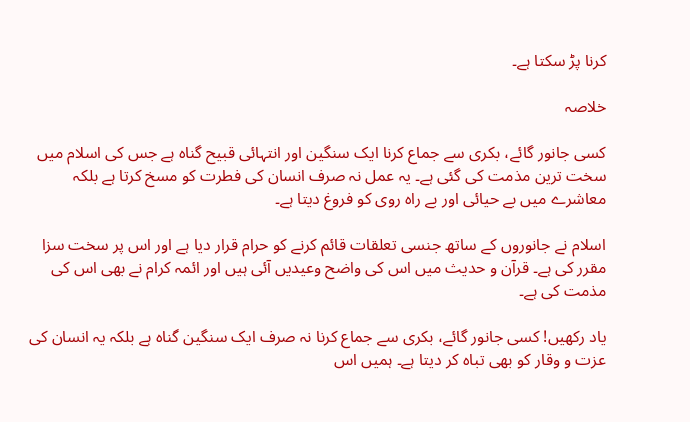کرنا پڑ سکتا ہے۔

خلاصہ

کسی جانور گائے، بکری سے جماع کرنا ایک سنگین اور انتہائی قبیح گناہ ہے جس کی اسلام میں سخت ترین مذمت کی گئی ہے۔ یہ عمل نہ صرف انسان کی فطرت کو مسخ کرتا ہے بلکہ معاشرے میں بے حیائی اور بے راہ روی کو فروغ دیتا ہے۔

اسلام نے جانوروں کے ساتھ جنسی تعلقات قائم کرنے کو حرام قرار دیا ہے اور اس پر سخت سزا مقرر کی ہے۔ قرآن و حدیث میں اس کی واضح وعیدیں آئی ہیں اور ائمہ کرام نے بھی اس کی مذمت کی ہے۔

یاد رکھیں! کسی جانور گائے، بکری سے جماع کرنا نہ صرف ایک سنگین گناہ ہے بلکہ یہ انسان کی عزت و وقار کو بھی تباہ کر دیتا ہے۔ ہمیں اس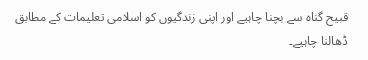قبیح گناہ سے بچنا چاہیے اور اپنی زندگیوں کو اسلامی تعلیمات کے مطابق ڈھالنا چاہیے۔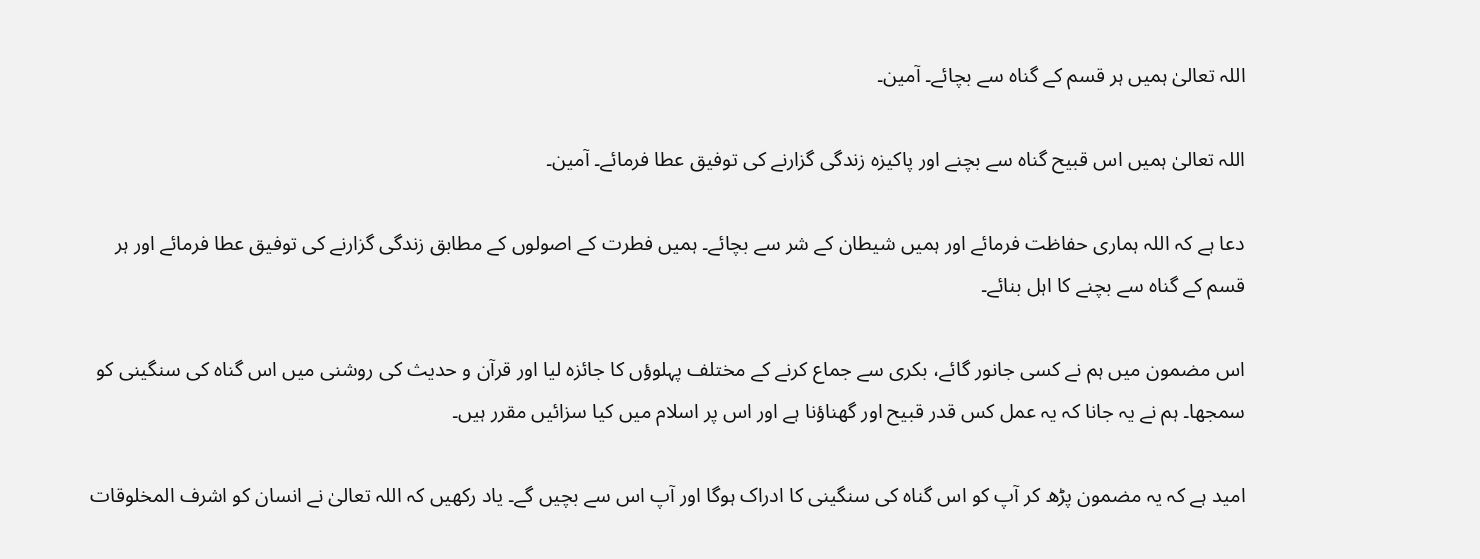اللہ تعالیٰ ہمیں ہر قسم کے گناہ سے بچائے۔ آمین۔

اللہ تعالیٰ ہمیں اس قبیح گناہ سے بچنے اور پاکیزہ زندگی گزارنے کی توفیق عطا فرمائے۔ آمین۔

دعا ہے کہ اللہ ہماری حفاظت فرمائے اور ہمیں شیطان کے شر سے بچائے۔ ہمیں فطرت کے اصولوں کے مطابق زندگی گزارنے کی توفیق عطا فرمائے اور ہر قسم کے گناہ سے بچنے کا اہل بنائے۔

اس مضمون میں ہم نے کسی جانور گائے، بکری سے جماع کرنے کے مختلف پہلوؤں کا جائزہ لیا اور قرآن و حدیث کی روشنی میں اس گناہ کی سنگینی کو سمجھا۔ ہم نے یہ جانا کہ یہ عمل کس قدر قبیح اور گھناؤنا ہے اور اس پر اسلام میں کیا سزائیں مقرر ہیں۔

امید ہے کہ یہ مضمون پڑھ کر آپ کو اس گناہ کی سنگینی کا ادراک ہوگا اور آپ اس سے بچیں گے۔ یاد رکھیں کہ اللہ تعالیٰ نے انسان کو اشرف المخلوقات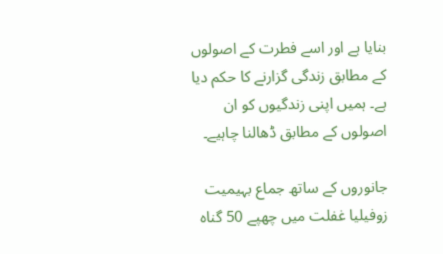بنایا ہے اور اسے فطرت کے اصولوں کے مطابق زندگی گزارنے کا حکم دیا ہے۔ ہمیں اپنی زندگیوں کو ان اصولوں کے مطابق ڈھالنا چاہیے۔

جانوروں کے ساتھ جماع بہیمیت زوفیلیا غفلت میں چھپے 50 گناہ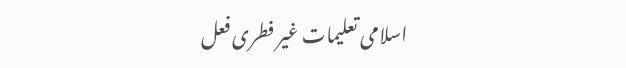اسلامی تعلیمات غیر فطری فعل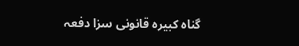گناہ کبیرہ قانونی سزا دفعہ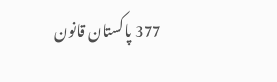377 پاکستان قانون